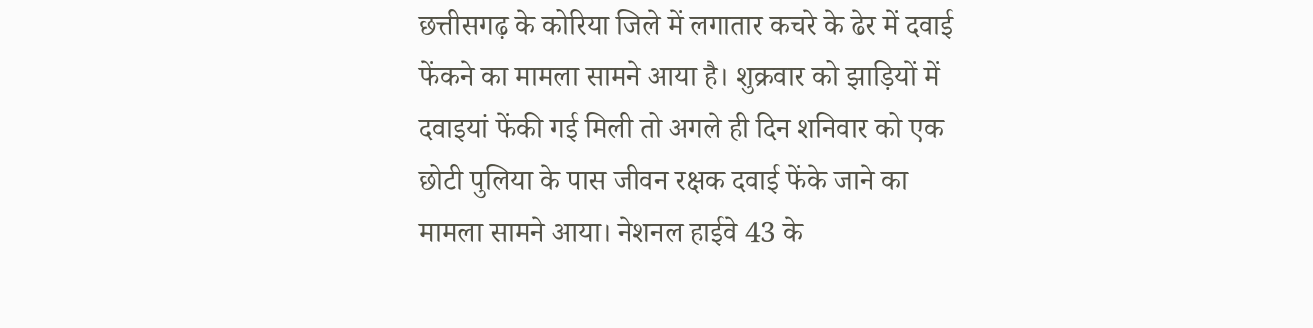छत्तीसगढ़ के कोरिया जिले में लगातार कचरे के ढेर में दवाई फेंकने का मामला सामने आया है। शुक्रवार को झाड़ियों में दवाइयां फेंकी गई मिली तो अगले ही दिन शनिवार को एक छोटी पुलिया के पास जीवन रक्षक दवाई फेंके जाने का मामला सामने आया। नेशनल हाईवे 43 के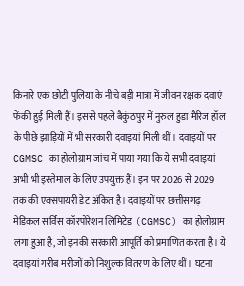किनारे एक छोटी पुलिया के नीचे बड़ी मात्रा में जीवन रक्षक दवाएं फेंकी हुई मिली हैं। इससे पहले बैकुंठपुर में नुरुल हुडा मैरिज हॉल के पीछे झाड़ियों में भी सरकारी दवाइयां मिली थीं। दवाइयों पर CGMSC का होलोग्राम जांच में पाया गया कि ये सभी दवाइयां अभी भी इस्तेमाल के लिए उपयुक्त हैं। इन पर 2026 से 2029 तक की एक्सपायरी डेट अंकित है। दवाइयों पर छत्तीसगढ़ मेडिकल सर्विस कॉरपोरेशन लिमिटेड (CGMSC) का होलोग्राम लगा हुआ है, जो इनकी सरकारी आपूर्ति को प्रमाणित करता है। ये दवाइयां गरीब मरीजों को निशुल्क वितरण के लिए थीं। घटना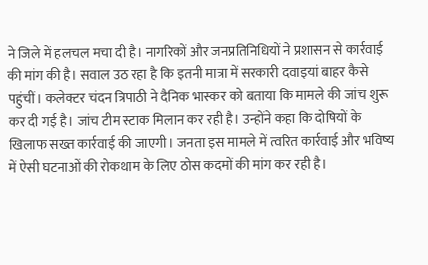ने जिले में हलचल मचा दी है। नागरिकों और जनप्रतिनिधियों ने प्रशासन से कार्रवाई की मांग की है। सवाल उठ रहा है कि इतनी मात्रा में सरकारी दवाइयां बाहर कैसे पहुंचीं। कलेक्टर चंदन त्रिपाठी ने दैनिक भास्कर को बताया कि मामले की जांच शुरू कर दी गई है। जांच टीम स्टाक मिलान कर रही है। उन्होंने कहा कि दोषियों के खिलाफ सख्त कार्रवाई की जाएगी। जनता इस मामले में त्वरित कार्रवाई और भविष्य में ऐसी घटनाओं की रोकथाम के लिए ठोस कदमों की मांग कर रही है।